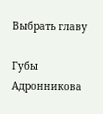Выбрать главу

Губы Адронникова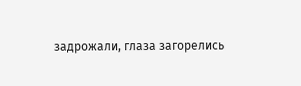задрожали, глаза загорелись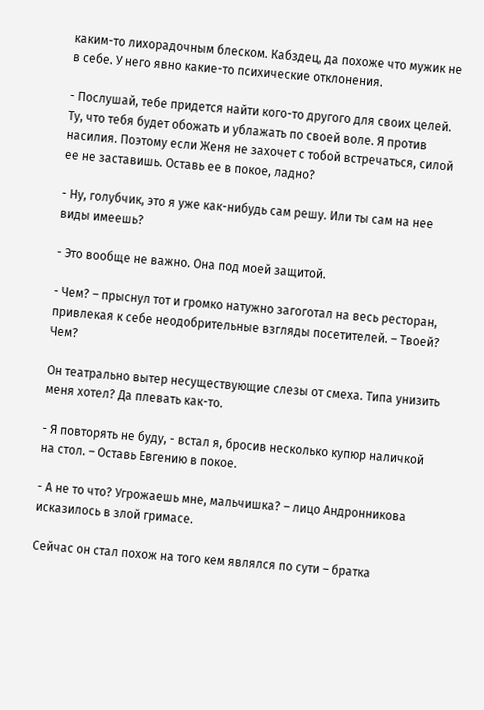каким-то лихорадочным блеском. Кабздец, да похоже что мужик не в себе. У него явно какие-то психические отклонения.

- Послушай, тебе придется найти кого-то другого для своих целей. Ту, что тебя будет обожать и ублажать по своей воле. Я против насилия. Поэтому если Женя не захочет с тобой встречаться, силой ее не заставишь. Оставь ее в покое, ладно?

- Ну, голубчик, это я уже как-нибудь сам решу. Или ты сам на нее виды имеешь?

- Это вообще не важно. Она под моей защитой.

- Чем? – прыснул тот и громко натужно загоготал на весь ресторан, привлекая к себе неодобрительные взгляды посетителей. – Твоей? Чем?

Он театрально вытер несуществующие слезы от смеха. Типа унизить меня хотел? Да плевать как-то.

- Я повторять не буду, - встал я, бросив несколько купюр наличкой на стол. – Оставь Евгению в покое.

- А не то что? Угрожаешь мне, мальчишка? – лицо Андронникова исказилось в злой гримасе.

Сейчас он стал похож на того кем являлся по сути – братка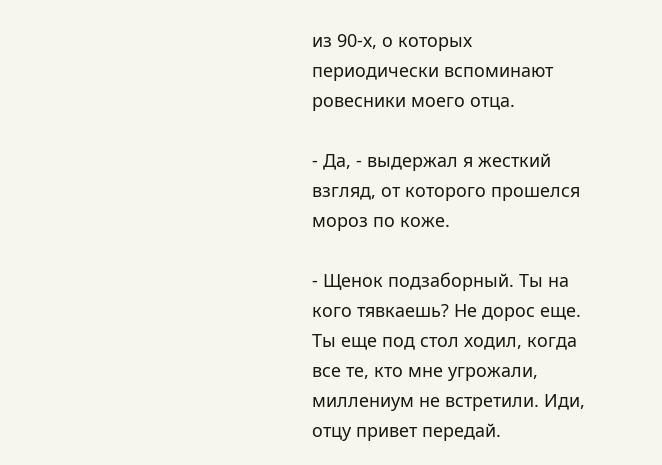из 90-х, о которых периодически вспоминают ровесники моего отца.

- Да, - выдержал я жесткий взгляд, от которого прошелся мороз по коже.

- Щенок подзаборный. Ты на кого тявкаешь? Не дорос еще. Ты еще под стол ходил, когда все те, кто мне угрожали, миллениум не встретили. Иди, отцу привет передай.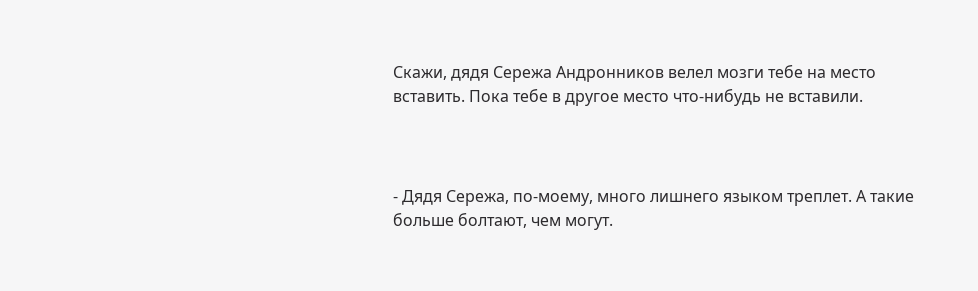Скажи, дядя Сережа Андронников велел мозги тебе на место вставить. Пока тебе в другое место что-нибудь не вставили.



- Дядя Сережа, по-моему, много лишнего языком треплет. А такие больше болтают, чем могут.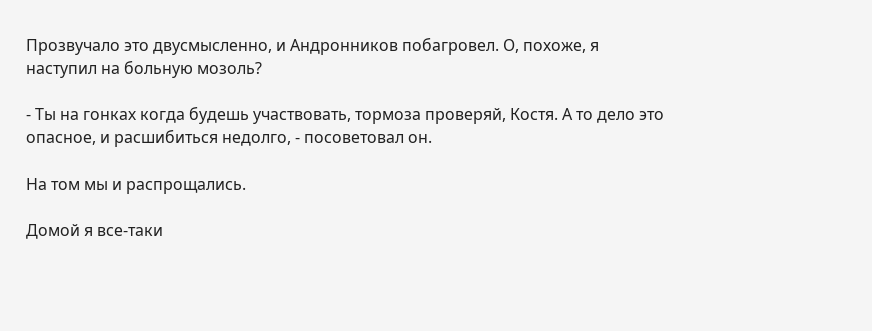Прозвучало это двусмысленно, и Андронников побагровел. О, похоже, я наступил на больную мозоль?

- Ты на гонках когда будешь участвовать, тормоза проверяй, Костя. А то дело это опасное, и расшибиться недолго, - посоветовал он.

На том мы и распрощались.

Домой я все-таки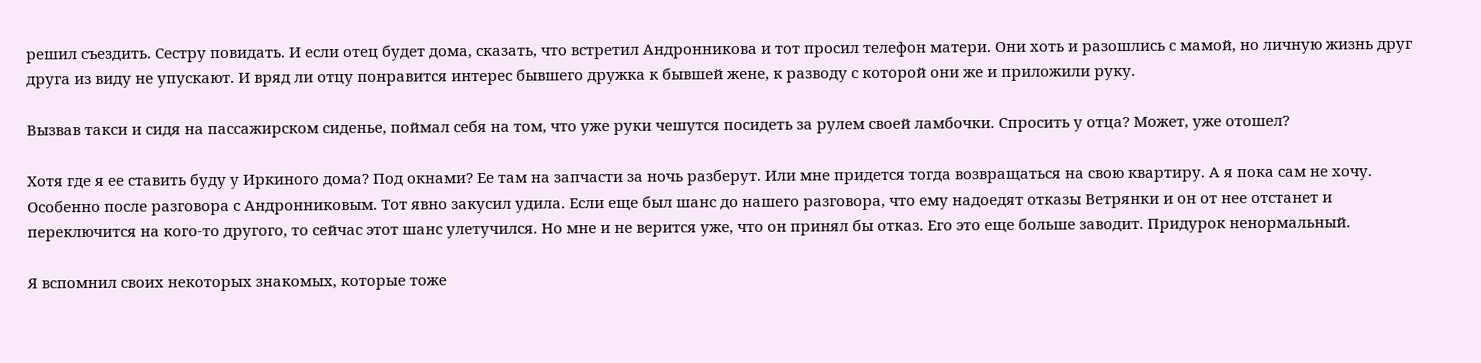решил съездить. Сестру повидать. И если отец будет дома, сказать, что встретил Андронникова и тот просил телефон матери. Они хоть и разошлись с мамой, но личную жизнь друг друга из виду не упускают. И вряд ли отцу понравится интерес бывшего дружка к бывшей жене, к разводу с которой они же и приложили руку.

Вызвав такси и сидя на пассажирском сиденье, поймал себя на том, что уже руки чешутся посидеть за рулем своей ламбочки. Спросить у отца? Может, уже отошел?

Хотя где я ее ставить буду у Иркиного дома? Под окнами? Ее там на запчасти за ночь разберут. Или мне придется тогда возвращаться на свою квартиру. А я пока сам не хочу. Особенно после разговора с Андронниковым. Тот явно закусил удила. Если еще был шанс до нашего разговора, что ему надоедят отказы Ветрянки и он от нее отстанет и переключится на кого-то другого, то сейчас этот шанс улетучился. Но мне и не верится уже, что он принял бы отказ. Его это еще больше заводит. Придурок ненормальный.

Я вспомнил своих некоторых знакомых, которые тоже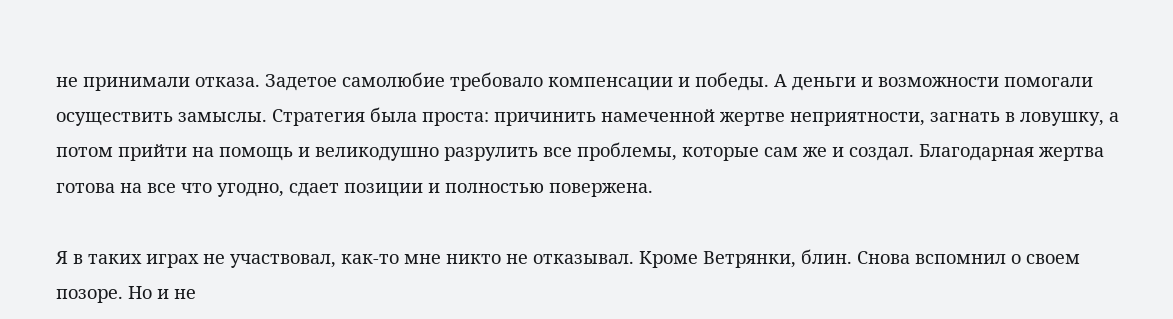не принимали отказа. Задетое самолюбие требовало компенсации и победы. А деньги и возможности помогали осуществить замыслы. Стратегия была проста: причинить намеченной жертве неприятности, загнать в ловушку, а потом прийти на помощь и великодушно разрулить все проблемы, которые сам же и создал. Благодарная жертва готова на все что угодно, сдает позиции и полностью повержена.

Я в таких играх не участвовал, как-то мне никто не отказывал. Кроме Ветрянки, блин. Снова вспомнил о своем позоре. Но и не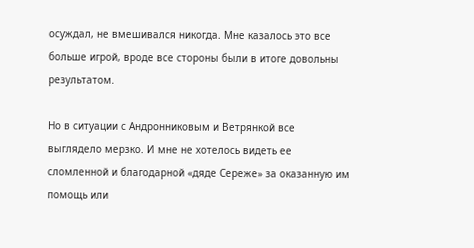осуждал, не вмешивался никогда. Мне казалось это все больше игрой, вроде все стороны были в итоге довольны результатом.

Но в ситуации с Андронниковым и Ветрянкой все выглядело мерзко. И мне не хотелось видеть ее сломленной и благодарной «дяде Сереже» за оказанную им помощь или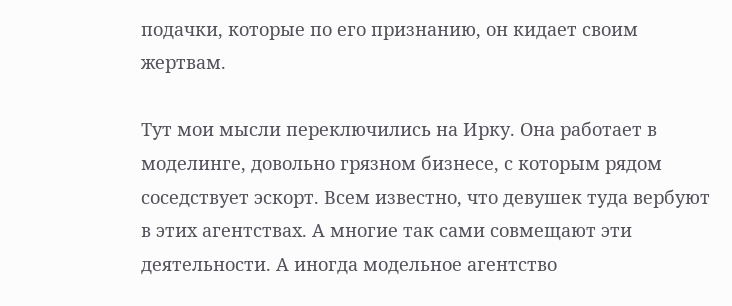подачки, которые по его признанию, он кидает своим жертвам.

Тут мои мысли переключились на Ирку. Она работает в моделинге, довольно грязном бизнесе, с которым рядом соседствует эскорт. Всем известно, что девушек туда вербуют в этих агентствах. А многие так сами совмещают эти деятельности. А иногда модельное агентство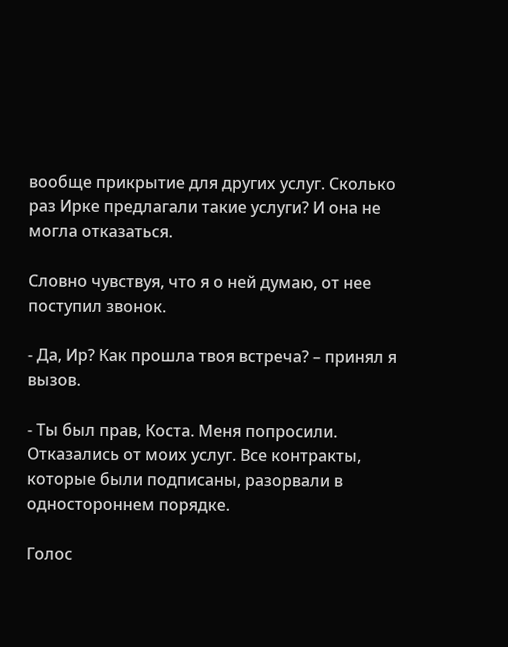вообще прикрытие для других услуг. Сколько раз Ирке предлагали такие услуги? И она не могла отказаться.

Словно чувствуя, что я о ней думаю, от нее поступил звонок.

- Да, Ир? Как прошла твоя встреча? – принял я вызов.

- Ты был прав, Коста. Меня попросили. Отказались от моих услуг. Все контракты, которые были подписаны, разорвали в одностороннем порядке.

Голос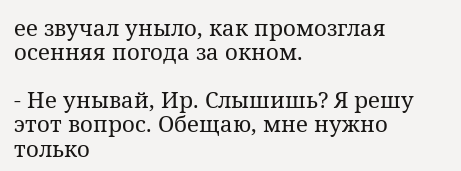ее звучал уныло, как промозглая осенняя погода за окном.

- Не унывай, Ир. Слышишь? Я решу этот вопрос. Обещаю, мне нужно только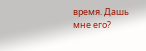время. Дашь мне его?